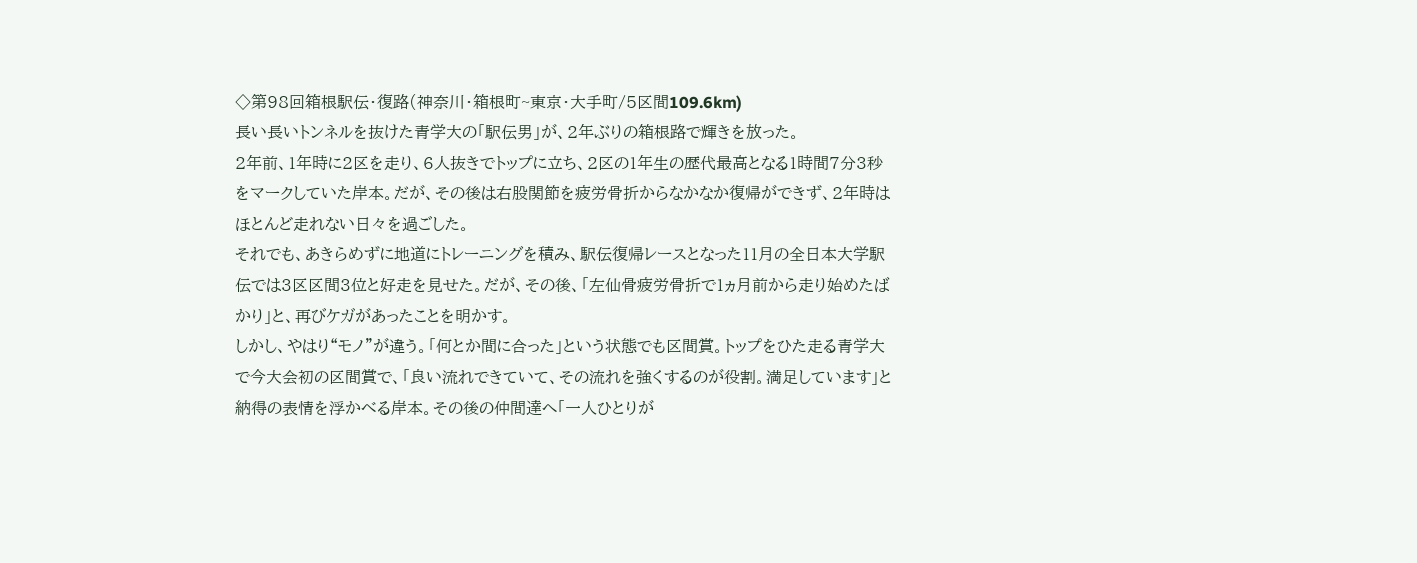◇第98回箱根駅伝・復路(神奈川・箱根町~東京・大手町/5区間109.6km)
長い長いトンネルを抜けた青学大の「駅伝男」が、2年ぶりの箱根路で輝きを放った。
2年前、1年時に2区を走り、6人抜きでトップに立ち、2区の1年生の歴代最高となる1時間7分3秒をマークしていた岸本。だが、その後は右股関節を疲労骨折からなかなか復帰ができず、2年時はほとんど走れない日々を過ごした。
それでも、あきらめずに地道にトレーニングを積み、駅伝復帰レースとなった11月の全日本大学駅伝では3区区間3位と好走を見せた。だが、その後、「左仙骨疲労骨折で1ヵ月前から走り始めたばかり」と、再びケガがあったことを明かす。
しかし、やはり“モノ”が違う。「何とか間に合った」という状態でも区間賞。トップをひた走る青学大で今大会初の区間賞で、「良い流れできていて、その流れを強くするのが役割。満足しています」と納得の表情を浮かべる岸本。その後の仲間達へ「一人ひとりが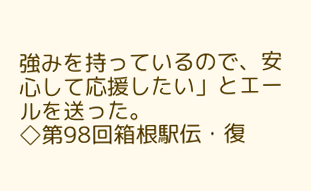強みを持っているので、安心して応援したい」とエールを送った。
◇第98回箱根駅伝・復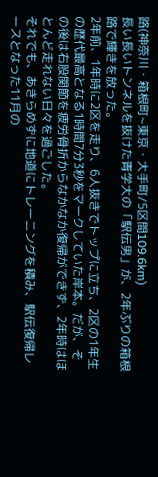路(神奈川・箱根町~東京・大手町/5区間109.6km)
長い長いトンネルを抜けた青学大の「駅伝男」が、2年ぶりの箱根路で輝きを放った。
2年前、1年時に2区を走り、6人抜きでトップに立ち、2区の1年生の歴代最高となる1時間7分3秒をマークしていた岸本。だが、その後は右股関節を疲労骨折からなかなか復帰ができず、2年時はほとんど走れない日々を過ごした。
それでも、あきらめずに地道にトレーニングを積み、駅伝復帰レースとなった11月の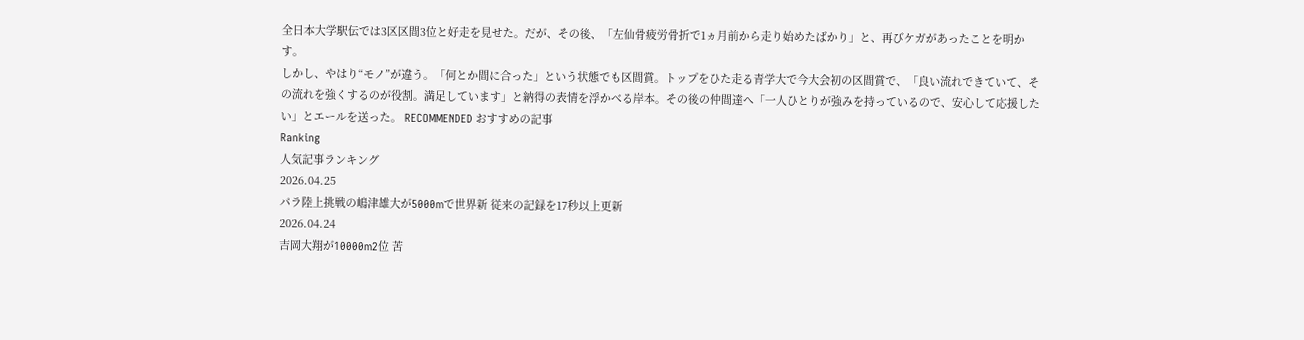全日本大学駅伝では3区区間3位と好走を見せた。だが、その後、「左仙骨疲労骨折で1ヵ月前から走り始めたばかり」と、再びケガがあったことを明かす。
しかし、やはり“モノ”が違う。「何とか間に合った」という状態でも区間賞。トップをひた走る青学大で今大会初の区間賞で、「良い流れできていて、その流れを強くするのが役割。満足しています」と納得の表情を浮かべる岸本。その後の仲間達へ「一人ひとりが強みを持っているので、安心して応援したい」とエールを送った。 RECOMMENDED おすすめの記事
Ranking
人気記事ランキング
2026.04.25
パラ陸上挑戦の嶋津雄大が5000mで世界新 従来の記録を17秒以上更新
2026.04.24
吉岡大翔が10000m2位 苦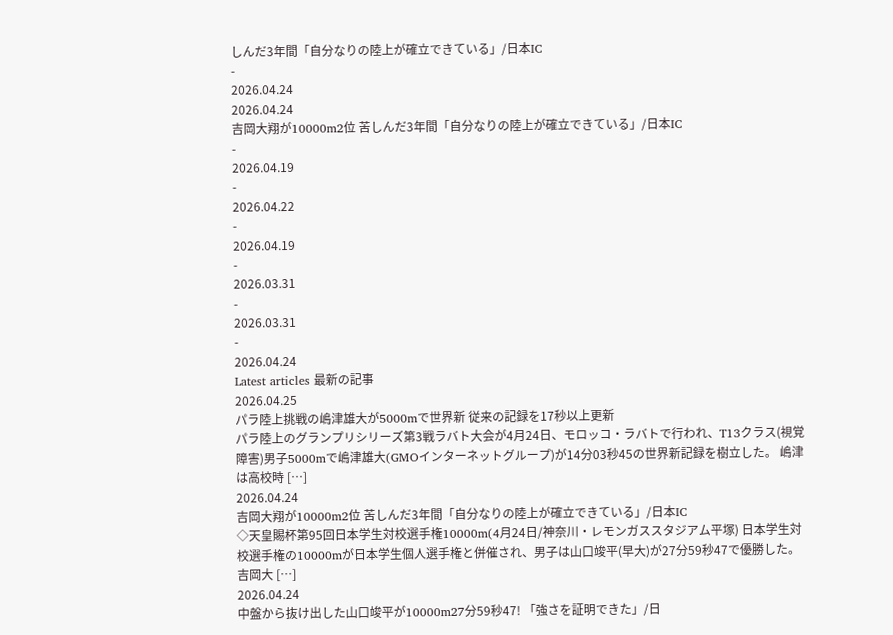しんだ3年間「自分なりの陸上が確立できている」/日本IC
-
2026.04.24
2026.04.24
吉岡大翔が10000m2位 苦しんだ3年間「自分なりの陸上が確立できている」/日本IC
-
2026.04.19
-
2026.04.22
-
2026.04.19
-
2026.03.31
-
2026.03.31
-
2026.04.24
Latest articles 最新の記事
2026.04.25
パラ陸上挑戦の嶋津雄大が5000mで世界新 従来の記録を17秒以上更新
パラ陸上のグランプリシリーズ第3戦ラバト大会が4月24日、モロッコ・ラバトで行われ、T13クラス(視覚障害)男子5000mで嶋津雄大(GMOインターネットグループ)が14分03秒45の世界新記録を樹立した。 嶋津は高校時 […]
2026.04.24
吉岡大翔が10000m2位 苦しんだ3年間「自分なりの陸上が確立できている」/日本IC
◇天皇賜杯第95回日本学生対校選手権10000m(4月24日/神奈川・レモンガススタジアム平塚) 日本学生対校選手権の10000mが日本学生個人選手権と併催され、男子は山口竣平(早大)が27分59秒47で優勝した。吉岡大 […]
2026.04.24
中盤から抜け出した山口竣平が10000m27分59秒47! 「強さを証明できた」/日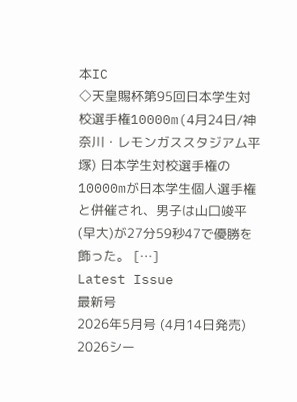本IC
◇天皇賜杯第95回日本学生対校選手権10000m(4月24日/神奈川・レモンガススタジアム平塚) 日本学生対校選手権の10000mが日本学生個人選手権と併催され、男子は山口竣平(早大)が27分59秒47で優勝を飾った。 […]
Latest Issue
最新号
2026年5月号 (4月14日発売)
2026シー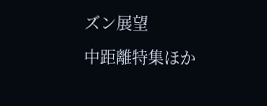ズン展望
中距離特集ほか